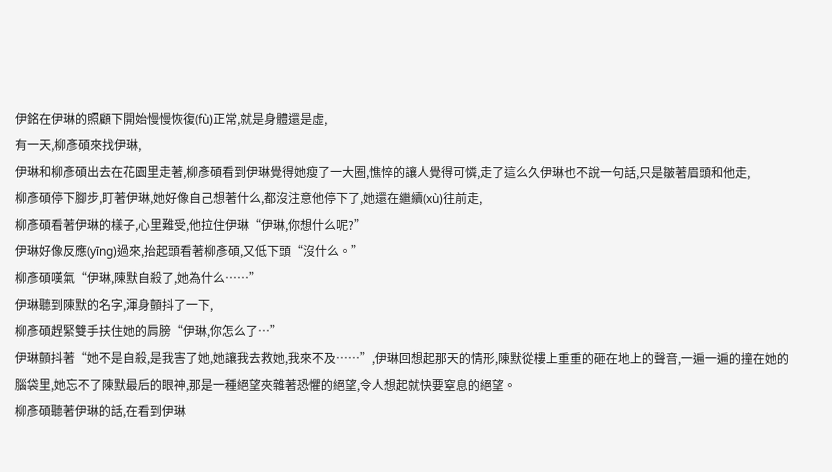伊銘在伊琳的照顧下開始慢慢恢復(fù)正常,就是身體還是虛,
有一天,柳彥碩來找伊琳,
伊琳和柳彥碩出去在花園里走著,柳彥碩看到伊琳覺得她瘦了一大圈,憔悴的讓人覺得可憐,走了這么久伊琳也不說一句話,只是皺著眉頭和他走,
柳彥碩停下腳步,盯著伊琳,她好像自己想著什么,都沒注意他停下了,她還在繼續(xù)往前走,
柳彥碩看著伊琳的樣子,心里難受,他拉住伊琳“伊琳,你想什么呢?”
伊琳好像反應(yīng)過來,抬起頭看著柳彥碩,又低下頭“沒什么。”
柳彥碩嘆氣“伊琳,陳默自殺了,她為什么……”
伊琳聽到陳默的名字,渾身顫抖了一下,
柳彥碩趕緊雙手扶住她的肩膀“伊琳,你怎么了…”
伊琳顫抖著“她不是自殺,是我害了她,她讓我去救她,我來不及……”,伊琳回想起那天的情形,陳默從樓上重重的砸在地上的聲音,一遍一遍的撞在她的腦袋里,她忘不了陳默最后的眼神,那是一種絕望夾雜著恐懼的絕望,令人想起就快要窒息的絕望。
柳彥碩聽著伊琳的話,在看到伊琳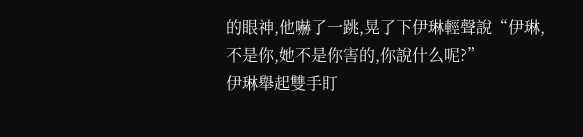的眼神,他嚇了一跳,晃了下伊琳輕聲說“伊琳,不是你,她不是你害的,你說什么呢?”
伊琳舉起雙手盯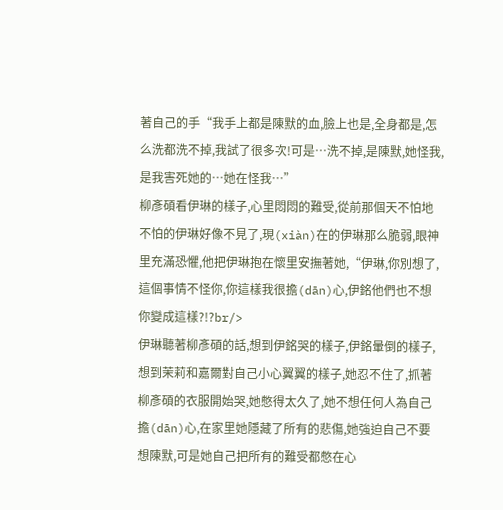著自己的手“我手上都是陳默的血,臉上也是,全身都是,怎么洗都洗不掉,我試了很多次!可是…洗不掉,是陳默,她怪我,是我害死她的…她在怪我…”
柳彥碩看伊琳的樣子,心里悶悶的難受,從前那個天不怕地不怕的伊琳好像不見了,現(xiàn)在的伊琳那么脆弱,眼神里充滿恐懼,他把伊琳抱在懷里安撫著她,“伊琳,你別想了,這個事情不怪你,你這樣我很擔(dān)心,伊銘他們也不想你變成這樣?!?br/>
伊琳聽著柳彥碩的話,想到伊銘哭的樣子,伊銘暈倒的樣子,想到茉莉和嘉爾對自己小心翼翼的樣子,她忍不住了,抓著柳彥碩的衣服開始哭,她憋得太久了,她不想任何人為自己擔(dān)心,在家里她隱藏了所有的悲傷,她強迫自己不要想陳默,可是她自己把所有的難受都憋在心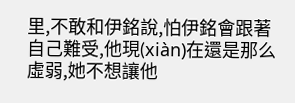里,不敢和伊銘說,怕伊銘會跟著自己難受,他現(xiàn)在還是那么虛弱,她不想讓他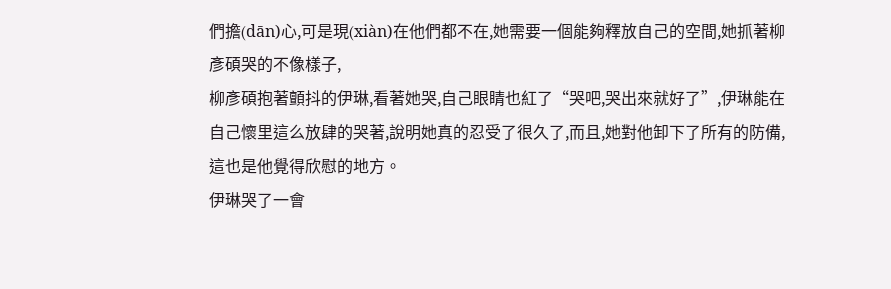們擔(dān)心,可是現(xiàn)在他們都不在,她需要一個能夠釋放自己的空間,她抓著柳彥碩哭的不像樣子,
柳彥碩抱著顫抖的伊琳,看著她哭,自己眼睛也紅了“哭吧,哭出來就好了”,伊琳能在自己懷里這么放肆的哭著,說明她真的忍受了很久了,而且,她對他卸下了所有的防備,這也是他覺得欣慰的地方。
伊琳哭了一會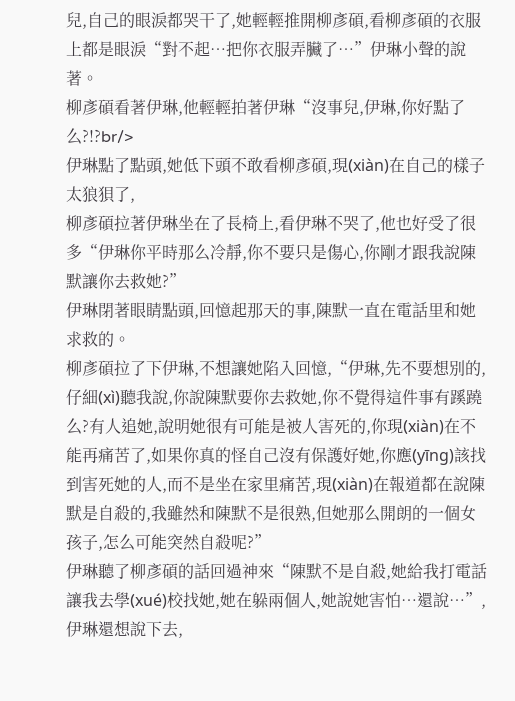兒,自己的眼淚都哭干了,她輕輕推開柳彥碩,看柳彥碩的衣服上都是眼淚“對不起…把你衣服弄臟了…”伊琳小聲的說著。
柳彥碩看著伊琳,他輕輕拍著伊琳“沒事兒,伊琳,你好點了么?!?br/>
伊琳點了點頭,她低下頭不敢看柳彥碩,現(xiàn)在自己的樣子太狼狽了,
柳彥碩拉著伊琳坐在了長椅上,看伊琳不哭了,他也好受了很多“伊琳你平時那么冷靜,你不要只是傷心,你剛才跟我說陳默讓你去救她?”
伊琳閉著眼睛點頭,回憶起那天的事,陳默一直在電話里和她求救的。
柳彥碩拉了下伊琳,不想讓她陷入回憶,“伊琳,先不要想別的,仔細(xì)聽我說,你說陳默要你去救她,你不覺得這件事有蹊蹺么?有人追她,說明她很有可能是被人害死的,你現(xiàn)在不能再痛苦了,如果你真的怪自己沒有保護好她,你應(yīng)該找到害死她的人,而不是坐在家里痛苦,現(xiàn)在報道都在說陳默是自殺的,我雖然和陳默不是很熟,但她那么開朗的一個女孩子,怎么可能突然自殺呢?”
伊琳聽了柳彥碩的話回過神來“陳默不是自殺,她給我打電話讓我去學(xué)校找她,她在躲兩個人,她說她害怕…還說…”,伊琳還想說下去,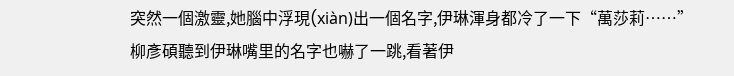突然一個激靈,她腦中浮現(xiàn)出一個名字,伊琳渾身都冷了一下“萬莎莉……”
柳彥碩聽到伊琳嘴里的名字也嚇了一跳,看著伊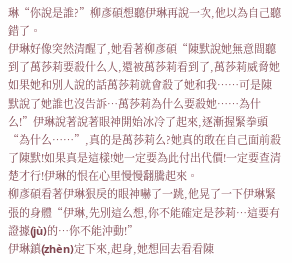琳“你說是誰?”柳彥碩想聽伊琳再說一次,他以為自己聽錯了。
伊琳好像突然清醒了,她看著柳彥碩“陳默說她無意間聽到了萬莎莉要殺什么人,還被萬莎莉看到了,萬莎莉威脅她如果她和別人說的話萬莎莉就會殺了她和我……可是陳默說了她誰也沒告訴…萬莎莉為什么要殺她……為什么!”伊琳說著說著眼神開始冰冷了起來,逐漸握緊拳頭“為什么……”,真的是萬莎莉么?她真的敢在自己面前殺了陳默!如果真是這樣!她一定要為此付出代價!一定要查清楚才行!伊琳的恨在心里慢慢翻騰起來。
柳彥碩看著伊琳狠戾的眼神嚇了一跳,他晃了一下伊琳緊張的身體“伊琳,先別這么想,你不能確定是莎莉…這要有證據(jù)的…你不能沖動!”
伊琳鎮(zhèn)定下來,起身,她想回去看看陳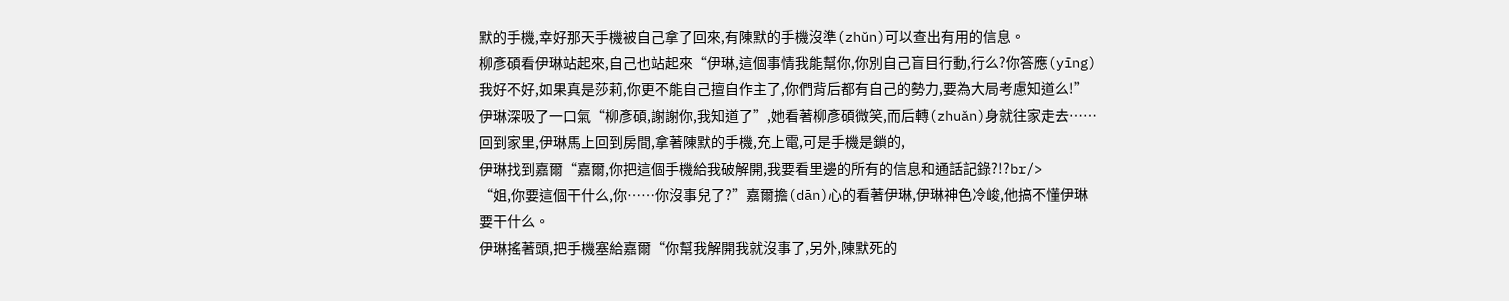默的手機,幸好那天手機被自己拿了回來,有陳默的手機沒準(zhǔn)可以查出有用的信息。
柳彥碩看伊琳站起來,自己也站起來“伊琳,這個事情我能幫你,你別自己盲目行動,行么?你答應(yīng)我好不好,如果真是莎莉,你更不能自己擅自作主了,你們背后都有自己的勢力,要為大局考慮知道么!”
伊琳深吸了一口氣“柳彥碩,謝謝你,我知道了”,她看著柳彥碩微笑,而后轉(zhuǎn)身就往家走去……
回到家里,伊琳馬上回到房間,拿著陳默的手機,充上電,可是手機是鎖的,
伊琳找到嘉爾“嘉爾,你把這個手機給我破解開,我要看里邊的所有的信息和通話記錄?!?br/>
“姐,你要這個干什么,你……你沒事兒了?”嘉爾擔(dān)心的看著伊琳,伊琳神色冷峻,他搞不懂伊琳要干什么。
伊琳搖著頭,把手機塞給嘉爾“你幫我解開我就沒事了,另外,陳默死的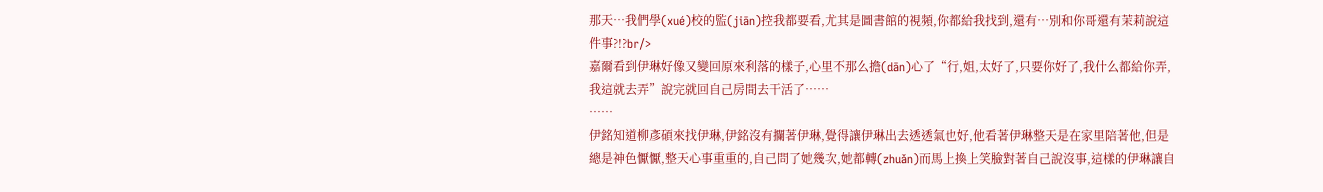那天…我們學(xué)校的監(jiān)控我都要看,尤其是圖書館的視頻,你都給我找到,還有…別和你哥還有茉莉說這件事?!?br/>
嘉爾看到伊琳好像又變回原來利落的樣子,心里不那么擔(dān)心了“行,姐,太好了,只要你好了,我什么都給你弄,我這就去弄”說完就回自己房間去干活了……
……
伊銘知道柳彥碩來找伊琳,伊銘沒有攔著伊琳,覺得讓伊琳出去透透氣也好,他看著伊琳整天是在家里陪著他,但是總是神色懨懨,整天心事重重的,自己問了她幾次,她都轉(zhuǎn)而馬上換上笑臉對著自己說沒事,這樣的伊琳讓自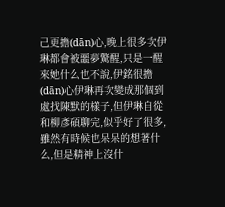己更擔(dān)心,晚上很多次伊琳都會被噩夢驚醒,只是一醒來她什么也不說,伊銘很擔(dān)心伊琳再次變成那個到處找陳默的樣子,但伊琳自從和柳彥碩聊完,似乎好了很多,雖然有時候也呆呆的想著什么,但是精神上沒什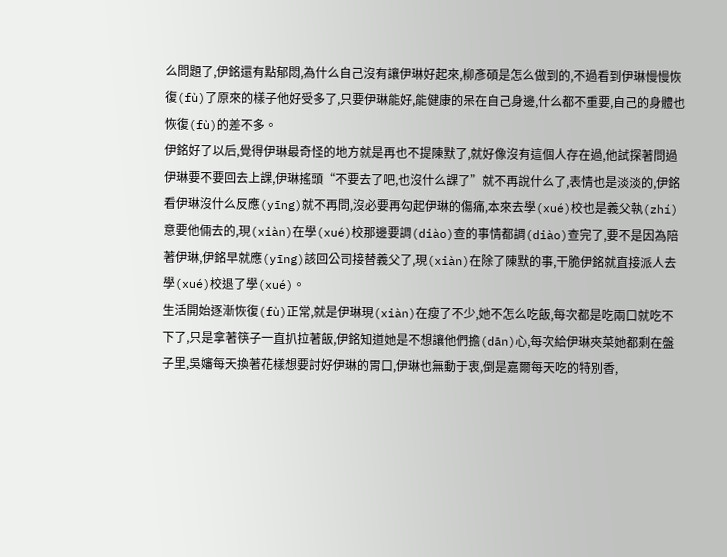么問題了,伊銘還有點郁悶,為什么自己沒有讓伊琳好起來,柳彥碩是怎么做到的,不過看到伊琳慢慢恢復(fù)了原來的樣子他好受多了,只要伊琳能好,能健康的呆在自己身邊,什么都不重要,自己的身體也恢復(fù)的差不多。
伊銘好了以后,覺得伊琳最奇怪的地方就是再也不提陳默了,就好像沒有這個人存在過,他試探著問過伊琳要不要回去上課,伊琳搖頭“不要去了吧,也沒什么課了”就不再說什么了,表情也是淡淡的,伊銘看伊琳沒什么反應(yīng)就不再問,沒必要再勾起伊琳的傷痛,本來去學(xué)校也是義父執(zhí)意要他倆去的,現(xiàn)在學(xué)校那邊要調(diào)查的事情都調(diào)查完了,要不是因為陪著伊琳,伊銘早就應(yīng)該回公司接替義父了,現(xiàn)在除了陳默的事,干脆伊銘就直接派人去學(xué)校退了學(xué)。
生活開始逐漸恢復(fù)正常,就是伊琳現(xiàn)在瘦了不少,她不怎么吃飯,每次都是吃兩口就吃不下了,只是拿著筷子一直扒拉著飯,伊銘知道她是不想讓他們擔(dān)心,每次給伊琳夾菜她都剩在盤子里,吳嬸每天換著花樣想要討好伊琳的胃口,伊琳也無動于衷,倒是嘉爾每天吃的特別香,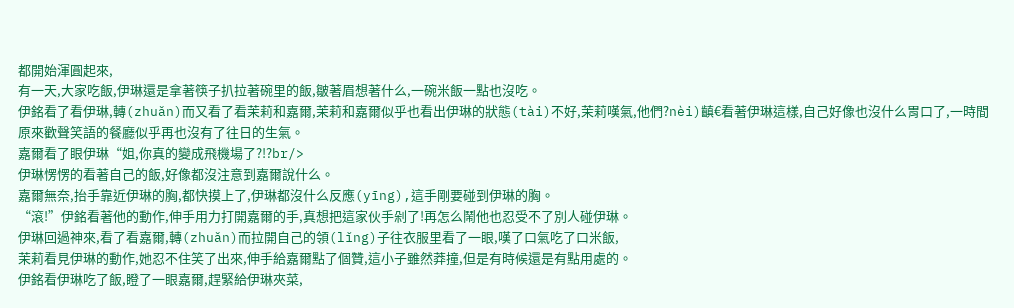都開始渾圓起來,
有一天,大家吃飯,伊琳還是拿著筷子扒拉著碗里的飯,皺著眉想著什么,一碗米飯一點也沒吃。
伊銘看了看伊琳,轉(zhuǎn)而又看了看茉莉和嘉爾,茉莉和嘉爾似乎也看出伊琳的狀態(tài)不好,茉莉嘆氣,他們?nèi)齻€看著伊琳這樣,自己好像也沒什么胃口了,一時間原來歡聲笑語的餐廳似乎再也沒有了往日的生氣。
嘉爾看了眼伊琳“姐,你真的變成飛機場了?!?br/>
伊琳愣愣的看著自己的飯,好像都沒注意到嘉爾說什么。
嘉爾無奈,抬手靠近伊琳的胸,都快摸上了,伊琳都沒什么反應(yīng),這手剛要碰到伊琳的胸。
“滾!”伊銘看著他的動作,伸手用力打開嘉爾的手,真想把這家伙手剁了!再怎么鬧他也忍受不了別人碰伊琳。
伊琳回過神來,看了看嘉爾,轉(zhuǎn)而拉開自己的領(lǐng)子往衣服里看了一眼,嘆了口氣吃了口米飯,
茉莉看見伊琳的動作,她忍不住笑了出來,伸手給嘉爾點了個贊,這小子雖然莽撞,但是有時候還是有點用處的。
伊銘看伊琳吃了飯,瞪了一眼嘉爾,趕緊給伊琳夾菜,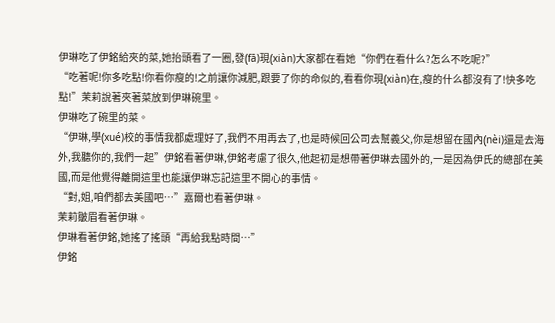伊琳吃了伊銘給夾的菜,她抬頭看了一圈,發(fā)現(xiàn)大家都在看她“你們在看什么?怎么不吃呢?”
“吃著呢!你多吃點!你看你瘦的!之前讓你減肥,跟要了你的命似的,看看你現(xiàn)在,瘦的什么都沒有了!快多吃點!”茉莉說著夾著菜放到伊琳碗里。
伊琳吃了碗里的菜。
“伊琳,學(xué)校的事情我都處理好了,我們不用再去了,也是時候回公司去幫義父,你是想留在國內(nèi)還是去海外,我聽你的,我們一起”伊銘看著伊琳,伊銘考慮了很久,他起初是想帶著伊琳去國外的,一是因為伊氏的總部在美國,而是他覺得離開這里也能讓伊琳忘記這里不開心的事情。
“對,姐,咱們都去美國吧…”嘉爾也看著伊琳。
茉莉皺眉看著伊琳。
伊琳看著伊銘,她搖了搖頭“再給我點時間…”
伊銘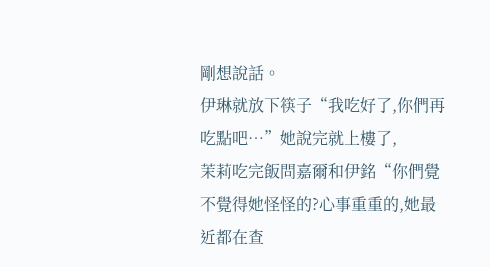剛想說話。
伊琳就放下筷子“我吃好了,你們再吃點吧…”她說完就上樓了,
茉莉吃完飯問嘉爾和伊銘“你們覺不覺得她怪怪的?心事重重的,她最近都在查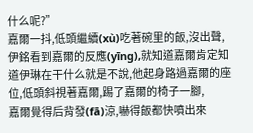什么呢?”
嘉爾一抖,低頭繼續(xù)吃著碗里的飯,沒出聲,
伊銘看到嘉爾的反應(yīng),就知道嘉爾肯定知道伊琳在干什么就是不說,他起身路過嘉爾的座位,低頭斜視著嘉爾,踢了嘉爾的椅子一腳,
嘉爾覺得后背發(fā)涼,嚇得飯都快噴出來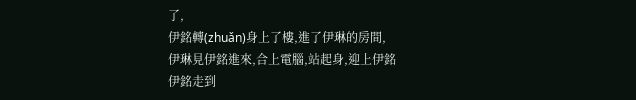了,
伊銘轉(zhuǎn)身上了樓,進了伊琳的房間,
伊琳見伊銘進來,合上電腦,站起身,迎上伊銘
伊銘走到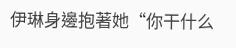伊琳身邊抱著她“你干什么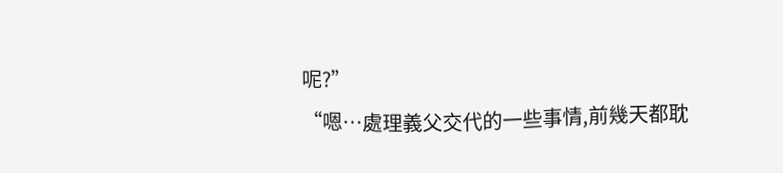呢?”
“嗯…處理義父交代的一些事情,前幾天都耽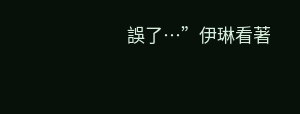誤了…”伊琳看著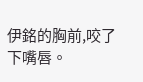伊銘的胸前,咬了下嘴唇。